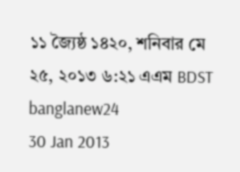১১ জ্যৈষ্ঠ ১৪২০, শনিবার মে ২৫, ২০১৩ ৬:২১ এএম BDST banglanew24
30 Jan 2013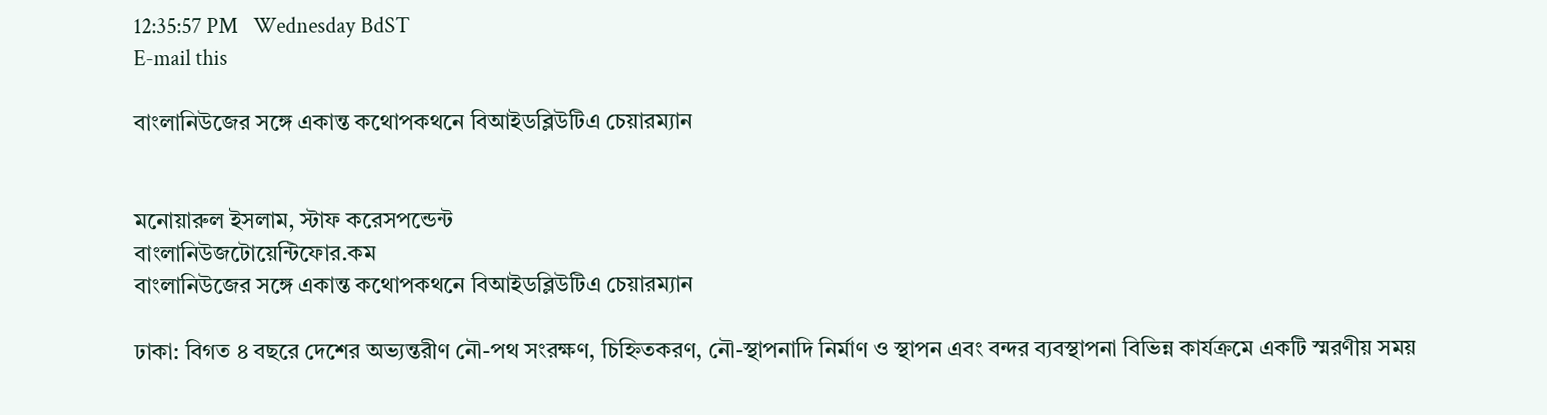12:35:57 PM   Wednesday BdST
E-mail this

বাংলানিউজের সঙ্গে একান্ত কথোপকথনে বিআইডব্লিউটিএ চেয়ারম্যান


মনোয়ারুল ইসলাম, স্টাফ করেসপন্ডেন্ট
বাংলানিউজটোয়েন্টিফোর.কম
বাংলানিউজের সঙ্গে একান্ত কথোপকথনে বিআইডব্লিউটিএ চেয়ারম্যান

ঢাকা: বিগত ৪ বছরে দেশের অভ্যন্তরীণ নৌ-পথ সংরক্ষণ, চিহ্নিতকরণ, নৌ-স্থাপনাদি নির্মাণ ও স্থাপন এবং বন্দর ব্যবস্থাপনা বিভিন্ন কার্যক্রমে একটি স্মরণীয় সময়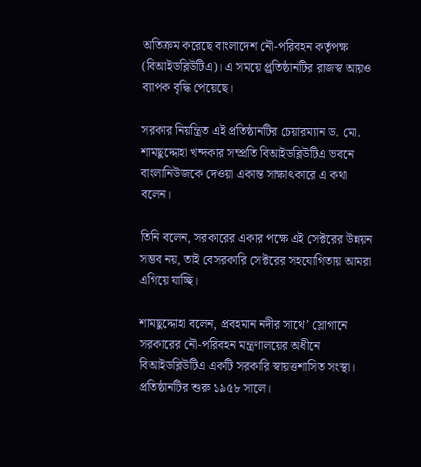অতিক্রম করেছে বাংলাদেশ নৌ-পরিবহন কর্তৃপক্ষ (বিআইডব্লিউটিএ)। এ সময়ে প্র্রতিষ্ঠানটির রাজস্ব আয়ও ব্যাপক বৃদ্ধি পেয়েছে।

সরকার নিয়ন্ত্রিত এই প্রতিষ্ঠানটির চেয়ারম্যান ড. মো. শামছুদ্দোহা খন্দকার সম্প্রতি বিআইডব্লিউটিএ ভবনে বাংলানিউজকে দেওয়া একান্ত সাক্ষাৎকারে এ কথা বলেন।

তিনি বলেন, সরকারের একার পক্ষে এই সেক্টরের উন্নয়ন সম্ভব নয়, তাই বেসরকারি সেক্টরের সহযোগিতায় আমরা এগিয়ে যাচ্ছি।

শামছুদ্দোহা বলেন, প্রবহমান নদীর সাথে’ স্লোগানে  সরকারের নৌ-পরিবহন মন্ত্রণালয়ের অধীনে বিআইডব্লিউটিএ একটি সরকারি স্বায়ত্তশাসিত সংস্থা। প্রতিষ্ঠানটির শুরু ১৯৫৮ সালে।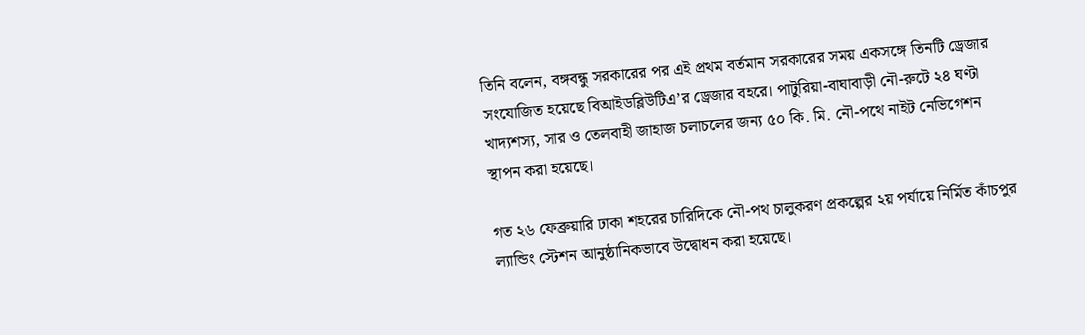তিনি বলেন, বঙ্গবন্ধু সরকারের পর এই প্রথম বর্তমান সরকারের সময় একসঙ্গে তিনটি ড্রেজার সংযোজিত হয়েছে বিআইডব্লিউটিএ’র ড্রেজার বহরে। পাটুরিয়া-বাঘাবাড়ী নৌ-রুটে ২৪ ঘণ্টা খাদ্যশস্য, সার ও তেলবাহী জাহাজ চলাচলের জন্য ৫০ কি. মি. নৌ-পথে নাইট নেভিগেশন স্থাপন করা হয়েছে।‍

গত ২৬ ফেব্রুয়ারি ঢাকা শহরের চারিদিকে নৌ-পথ চালুকরণ প্রকল্পের ২য় পর্যায়ে নির্মিত কাঁচপুর ল্যান্ডিং স্টেশন আনুষ্ঠানিকভাবে উদ্বোধন করা হয়েছে।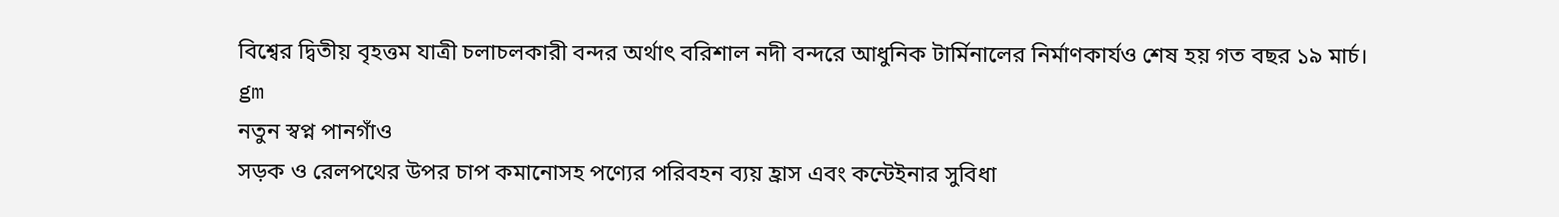বিশ্বের দ্বিতীয় বৃহত্তম যাত্রী চলাচলকারী বন্দর অর্থাৎ বরিশাল নদী বন্দরে আধুনিক টার্মিনালের নির্মাণকার্যও শেষ হয় গত বছর ১৯ মার্চ।
gm
নতুন স্বপ্ন পানগাঁও
সড়ক ও রেলপথের উপর চাপ কমানোসহ পণ্যের পরিবহন ব্যয় হ্রাস এবং কন্টেইনার সুবিধা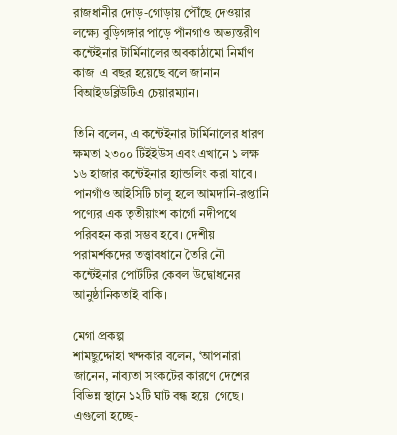রাজধানীর দোড়-গোড়ায় পৌঁছে দেওয়ার লক্ষ্যে বুড়িগঙ্গার পাড়ে পাঁনগাও অভ্যন্তরীণ কন্টেইনার টার্মিনালের অবকাঠামো নির্মাণ কাজ  এ বছর হয়েছে বলে জানান বিআইডব্লিউটিএ চেয়ারম্যান।

তিনি বলেন, এ কন্টেইনার টার্মিনালের ধারণ ক্ষমতা ২৩০০ টিইইউস এবং এখানে ১ লক্ষ ১৬ হাজার কন্টেইনার হ্যান্ডলিং করা যাবে। পানগাঁও আইসিটি চালু হলে আমদানি-রপ্তানি পণ্যের এক তৃতীয়াংশ কার্গো নদীপথে পরিবহন করা সম্ভব হবে। দেশীয় পরামর্শকদের তত্ত্বাবধানে তৈরি নৌ কন্টেইনার পোর্টটির কেবল উদ্বোধনের আনুষ্ঠানিকতাই বাকি।

মেগা প্রকল্প
শামছুদ্দোহা খন্দকার বলেন, ‘আপনারা জানেন, নাব্যতা সংকটের কারণে দেশের বিভিন্ন স্থানে ১২টি ঘাট বন্ধ হয়ে  গেছে। এগুলো হচ্ছে-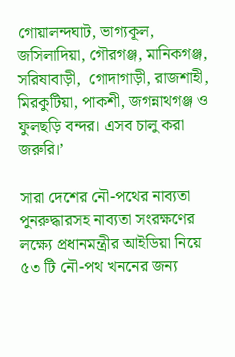গোয়ালন্দঘাট, ভাগ্যকূল, জসিলাদিয়া, গৌরগঞ্জ, মানিকগঞ্জ, সরিষাবাড়ী,  গোদাগাড়ী, রাজশাহী, মিরকুটিয়া, পাকশী, জগন্নাথগঞ্জ ও ফুলছড়ি বন্দর। এসব চালু করা জরুরি।’

সারা দেশের নৌ-পথের নাব্যতা পুনরুদ্ধারসহ নাব্যতা সংরক্ষণের লক্ষ্যে প্রধানমন্ত্রীর আইডিয়া নিয়ে ৫৩ টি নৌ-পথ খননের জন্য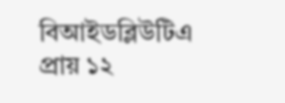বিআইডব্লিউটিএ প্রায় ১২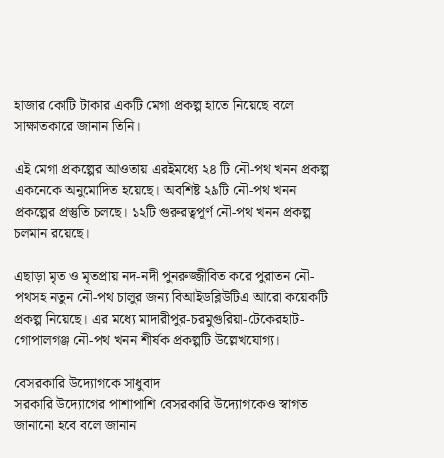হাজার কোটি টাকার একটি মেগা প্রকল্প হাতে নিয়েছে বলে সাক্ষাতকারে জানান তিনি।

এই মেগা প্রকল্পের আওতায় এরইমধ্যে ২৪ টি নৌ-পথ খনন প্রকল্প একনেকে অনুমোদিত হয়েছে। অবশিষ্ট ২৯টি নৌ-পথ খনন প্রকল্পের প্রস্তুতি চলছে। ১২টি গুরুরত্বপূর্ণ নৌ-পথ খনন প্রকল্প চলমান রয়েছে।

এছাড়া মৃত ও মৃতপ্রায় নদ-নদী পুনরুজ্জীবিত করে পুরাতন নৌ-পথসহ নতুন নৌ-পথ চালুর জন্য বিআইডব্লিউটিএ আরো কয়েকটি প্রকল্প নিয়েছে। এর মধ্যে মাদারীপুর-চরমুগুরিয়া-টেকেরহাট-গোপালগঞ্জ নৌ-পথ খনন শীর্ষক প্রকল্পটি উল্লেখযোগ্য।

বেসরকারি উদ্যোগকে সাধুবাদ
সরকারি উদ্যোগের পাশাপাশি বেসরকারি উদ্যোগকেও স্বাগত জান‍ানো হবে বলে জানান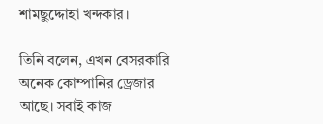শামছুদ্দোহা খন্দকার।

তিনি বলেন, এখন বেসরকারি অনেক কোম্পানির ড্রেজার আছে। সবাই কাজ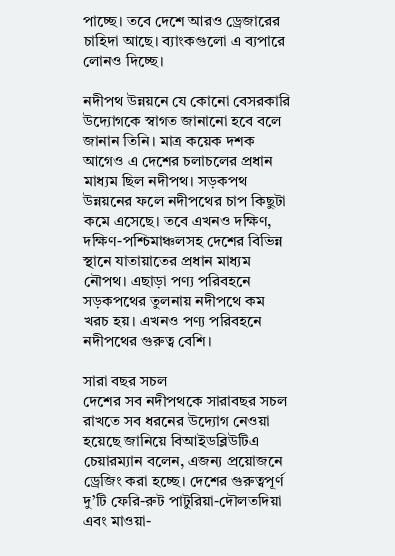পাচ্ছে। তবে দেশে আরও ড্রেজারের চাহিদা আছে। ব্যাংকগুলো এ ব্যপারে লোনও দিচ্ছে।

নদীপথ উন্নয়নে যে কোনো বেসরকারি উদ্যোগকে স্বাগত জানানো হবে বলে জানান তিনি। মাত্র কয়েক দশক আগেও এ দেশের চলাচলের প্রধান মাধ্যম ছিল নদীপথ। সড়কপথ উন্নয়নের ফলে নদীপথের চাপ কিছুটা কমে এসেছে। তবে এখনও দক্ষিণ, দক্ষিণ-পশ্চিমাঞ্চলসহ দেশের বিভিন্ন স্থানে যাতায়াতের প্রধান মাধ্যম নৌপথ। এছাড়া পণ্য পরিবহনে সড়কপথের তুলনায় নদীপথে কম খরচ হয়। এখনও পণ্য পরিবহনে নদীপথের গুরুত্ব বেশি।

সারা বছর সচল
দেশের সব নদীপথকে সারাবছর সচল রাখতে সব ধরনের উদ্যোগ নেওয়া হয়েছে জানিয়ে বিআইডব্লিউটিএ চেয়ারম্যান বলেন, এজন্য প্রয়োজনে ড্রেজিং করা হচ্ছে। দেশের গুরুত্বপূর্ণ দু’টি ফেরি-রুট পাটুরিয়া-দৌলতদিয়া এবং মাওয়া-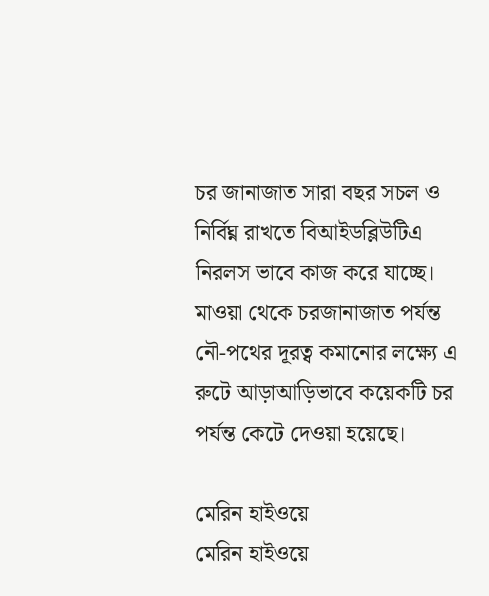চর জানাজাত সারা বছর সচল ও নির্বিঘ্ন রাখতে বিআইডব্লিউটিএ নিরলস ভাবে কাজ করে যাচ্ছে। মাওয়া থেকে চরজানাজাত পর্যন্ত নৌ-পথের দূরত্ব কমানোর লক্ষ্যে এ রুটে আড়াআড়িভাবে কয়েকটি চর পর্যন্ত কেটে দেওয়া হয়েছে।

মেরিন হাইওয়ে
মেরিন হাইওয়ে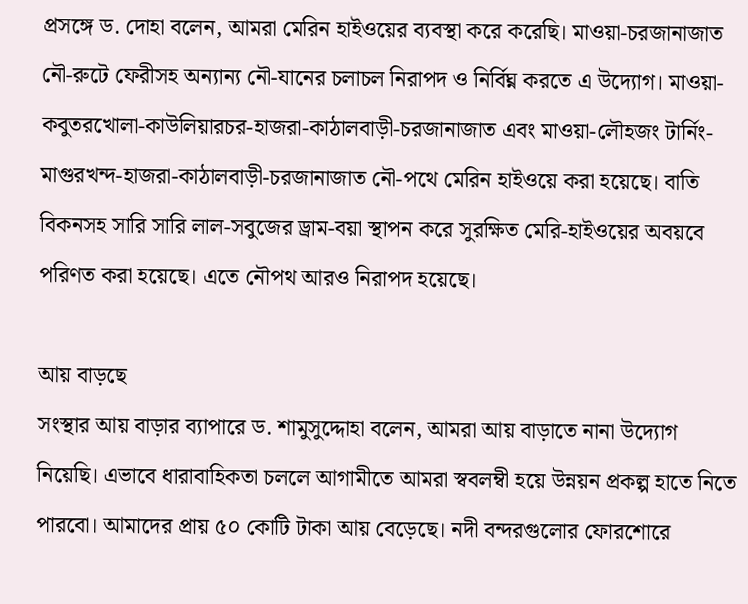প্রসঙ্গে ড. দোহা বলেন, আমরা মেরিন হাইওয়ের ব্যবস্থা করে করেছি। মাওয়া-চরজানাজাত নৌ-রুটে ফেরীসহ অন্যান্য নৌ-যানের চলাচল নিরাপদ ও নির্বিঘ্ন করতে এ উদ্যোগ। মাওয়া- কবুতরখোলা-কাউলিয়ারচর-হাজরা-কাঠালবাড়ী-চরজানাজাত এবং মাওয়া-লৌহজং টার্নিং-মাগুরখন্দ-হাজরা-কাঠালবাড়ী-চরজানাজাত নৌ-পথে মেরিন হাইওয়ে করা হয়েছে। বাতি বিকনসহ সারি সারি লাল-সবুজের ড্রাম-বয়া স্থাপন করে সুরক্ষিত মেরি-হাইওয়ের অবয়বে পরিণত করা হয়েছে। এতে নৌপথ আরও নিরাপদ হয়েছে।

আয় বাড়ছে
সংস্থার আয় বাড়ার ব্যাপারে ড. শামুসুদ্দোহা বলেন, আমরা আয় বাড়াতে নানা উদ্যোগ নিয়েছি। এভাবে ধারাবাহিকতা চললে আগামীতে আমরা স্ববলম্বী হয়ে উন্নয়ন প্রকল্প হাতে নিতে পারবো। আমাদের প্রায় ৫০ কোটি টাকা আয় বেড়েছে। নদী বন্দরগুলোর ফোরশোরে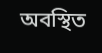অবস্থিত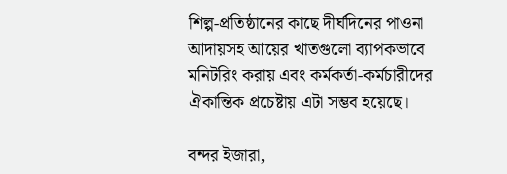শিল্প-প্রতিষ্ঠানের কাছে দীর্ঘদিনের পাওনা আদায়সহ আয়ের খাতগুলো ব্যাপকভাবে মনিটরিং করায় এবং কর্মকর্তা-কর্মচারীদের ঐকান্তিক প্রচেষ্টায় এটা সম্ভব হয়েছে।

বন্দর ইজারা,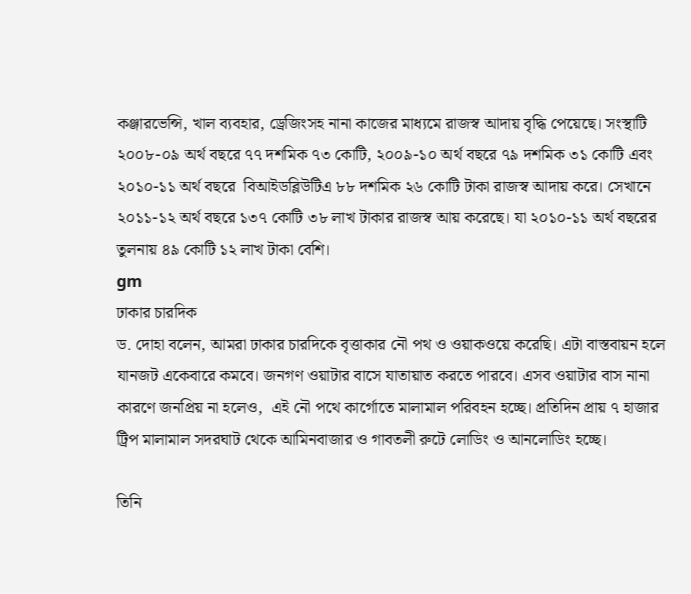কঞ্জারভেন্সি, খাল ব্যবহার, ড্রেজিংসহ নানা কাজের মাধ্যমে রাজস্ব আদায় বৃদ্ধি পেয়েছে। সংস্থাটি ২০০৮-০৯ অর্থ বছরে ৭৭ দশমিক ৭৩ কোটি, ২০০৯-১০ অর্থ বছরে ৭৯ দশমিক ৩১ কোটি এবং ২০১০-১১ অর্থ বছরে  বিআইডব্লিউটিএ ৮৮ দশমিক ২৬ কোটি টাকা রাজস্ব আদায় করে। সেখানে ২০১১-১২ অর্থ বছরে ১৩৭ কোটি ৩৮ লাখ টাকার রাজস্ব আয় করেছে। যা ২০১০-১১ অর্থ বছরের তুলনায় ৪৯ কোটি ১২ লাখ টাকা বেশি।
gm
ঢাকার চারদিক
ড. দোহা বলেন, আমরা ঢাকার চারদিকে বৃত্তাকার নৌ পথ ও ওয়াকওয়ে করেছি। এটা বাস্তবায়ন হলে যানজট একেবারে কমবে। জনগণ ওয়াটার বাসে যাতায়াত করতে পারবে। এসব ওয়াটার বাস নানা কারণে জনপ্রিয় না হলেও,  এই নৌ পথে কার্গোতে মালামাল পরিবহন হচ্ছে। প্রতিদিন প্রায় ৭ হাজার ট্রিপ মালামাল সদরঘাট থেকে আমিনবাজার ও গাবতলী রুটে লোডিং ও আনলোডিং হচ্ছে।

তিনি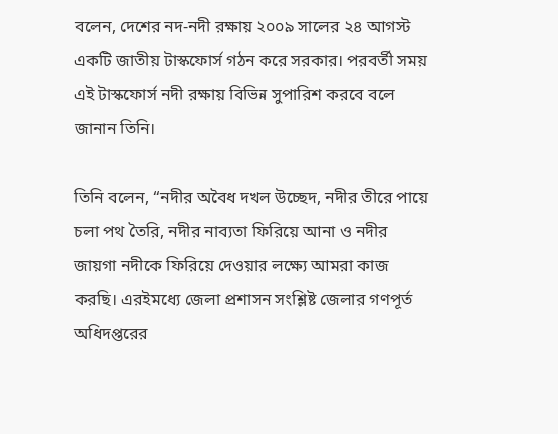বলেন, দেশের নদ-নদী রক্ষায় ২০০৯ সালের ২৪ আগস্ট একটি জাতীয় টাস্কফোর্স গঠন করে সরকার। পরবর্তী সময় এই টাস্কফোর্স নদী রক্ষায় বিভিন্ন সুপারিশ করবে বলে জানান তিনি।

তিনি বলেন, “নদীর অবৈধ দখল উচ্ছেদ, নদীর তীরে পায়ে চলা পথ তৈরি, নদীর নাব্যতা ফিরিয়ে আনা ও নদীর জায়গা নদীকে ফিরিয়ে দেওয়ার লক্ষ্যে আমরা কাজ করছি। এরইমধ্যে জেলা প্রশাসন সংশ্লিষ্ট জেলার গণপূর্ত অধিদপ্তরের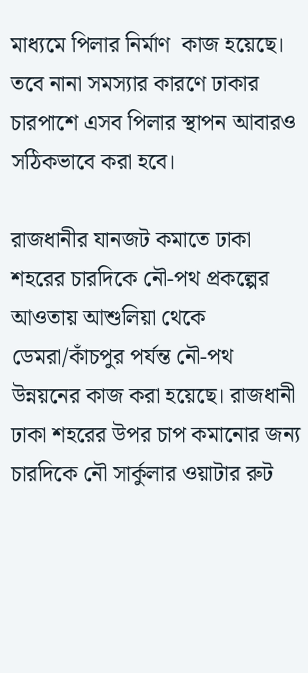মাধ্যমে পিলার নির্মাণ  কাজ হয়েছে। তবে নানা সমস্যার কারণে ঢাকার চারপাশে এসব পিলার স্থাপন আবারও সঠিকভাবে করা হবে।

রাজধানীর যানজট কমাতে ঢাকা শহরের চারদিকে নৌ-পথ প্রকল্পের আওতায় আশুলিয়া থেকে ডেমরা/কাঁচপুর পর্যন্ত নৌ-পথ উন্নয়নের কাজ করা হয়েছে। রাজধানী ঢাকা শহরের উপর চাপ কমানোর জন্য চারদিকে নৌ সার্কুলার ওয়াটার রুট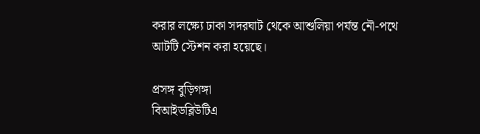করার লক্ষ্যে ঢাকা সদরঘাট থেকে আশুলিয়া পর্যন্ত নৌ-পথে আটটি স্টেশন করা হয়েছে।

প্রসঙ্গ বুড়িগঙ্গা
বিআইডব্লিউটিএ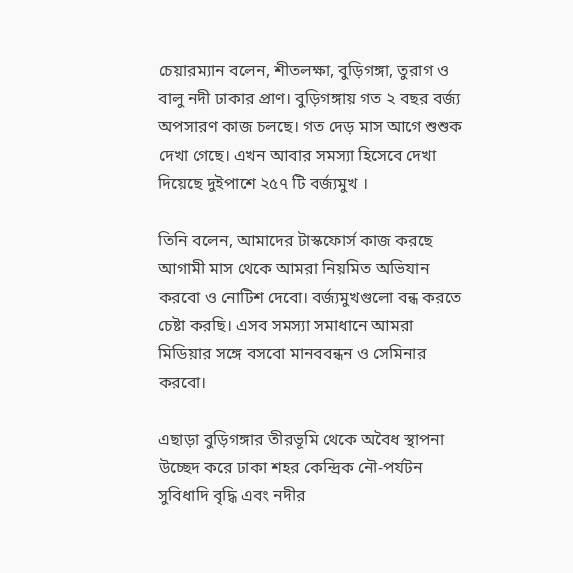চেয়ারম্যান বলেন, শীতলক্ষা, বুড়িগঙ্গা, তুরাগ ও বালু নদী ঢাকার প্রাণ। বুড়িগঙ্গায় গত ২ বছর বর্জ্য অপসারণ কাজ চলছে। গত দেড় মাস আগে শুশুক দেখা গেছে। এখন আবার সমস্যা হিসেবে দেখা দিয়েছে দুইপাশে ২৫৭ টি বর্জ্যমুখ ।

তিনি বলেন, আমাদের টাস্কফোর্স কাজ করছে আগামী মাস থেকে আমরা নিয়মিত অভিযান করবো ও নোটিশ দেবো। বর্জ্যমুখগুলো বন্ধ করতে চেষ্টা করছি। এসব সমস্যা সমাধানে আমরা মিডিয়ার সঙ্গে বসবো মানববন্ধন ও সেমিনার করবো।

এছাড়া বুড়িগঙ্গার তীরভূমি থেকে অবৈধ স্থাপনা উচ্ছেদ করে ঢাকা শহর কেন্দ্রিক নৌ-পর্যটন সুবিধাদি বৃদ্ধি এবং নদীর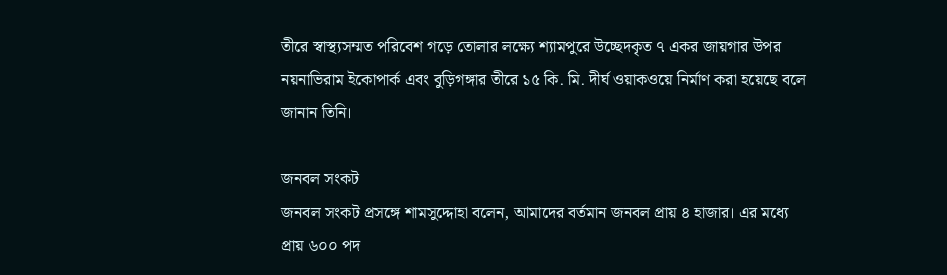তীরে স্বাস্থ্যসম্মত পরিবেশ গড়ে তোলার লক্ষ্যে শ্যামপুরে উচ্ছেদকৃত ৭ একর জায়গার উপর নয়নাভিরাম ইকোপার্ক এবং বুড়িগঙ্গার তীরে ১৫ কি. মি. দীর্ঘ ওয়াকওয়ে নির্মাণ করা হয়েছে বলে জানান তিনি।

জনবল সংকট
জনবল সংকট প্রসঙ্গে শামসুদ্দোহা বলেন, আমাদের বর্তমান জনবল প্রায় ৪ হাজার। এর মধ্যে প্রায় ৬০০ পদ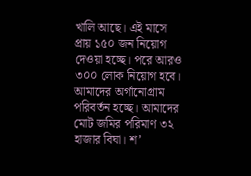খালি আছে। এই মাসে প্রায় ১৫০ জন নিয়োগ দেওয়া হচ্ছে। পরে আরও ৩০০ লোক নিয়োগ হবে। আমাদের অর্গানোগ্রাম পরিবর্তন হচ্ছে। আমাদের মোট জমির পরিমাণ ৩২ হাজার বিঘা। শ’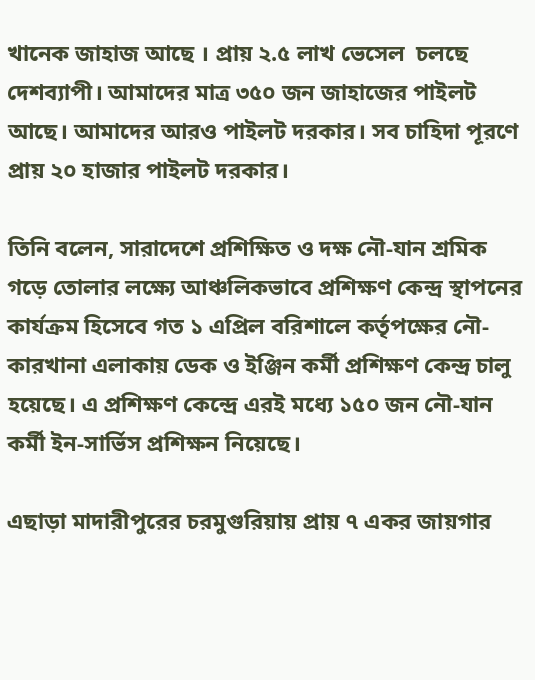খানেক জাহাজ আছে । প্রায় ২.৫ লাখ ভেসেল  চলছে দেশব্যাপী। আমাদের মাত্র ৩৫০ জন জাহাজের পাইলট আছে। আমাদের আরও পাইলট দরকার। সব চাহিদা পূরণে প্রায় ২০ হাজার পাইলট দরকার।

তিনি বলেন, সারাদেশে প্রশিক্ষিত ও দক্ষ নৌ-যান শ্রমিক গড়ে তোলার লক্ষ্যে আঞ্চলিকভাবে প্রশিক্ষণ কেন্দ্র স্থাপনের কার্যক্রম হিসেবে গত ১ এপ্রিল বরিশালে কর্তৃপক্ষের নৌ-কারখানা এলাকায় ডেক ও ইঞ্জিন কর্মী প্রশিক্ষণ কেন্দ্র চালু হয়েছে। এ প্রশিক্ষণ কেন্দ্রে এরই মধ্যে ১৫০ জন নৌ-যান কর্মী ইন-সার্ভিস প্রশিক্ষন নিয়েছে।

এছাড়া মাদারীপুরের চরমুগুরিয়ায় প্রায় ৭ একর জায়গার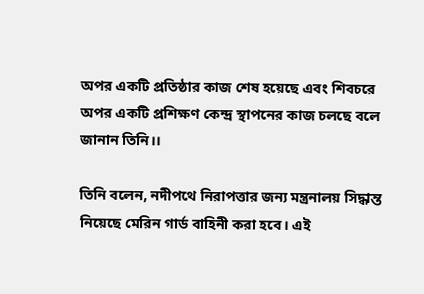অপর একটি প্রতিষ্ঠার কাজ শেষ হয়েছে এবং শিবচরে অপর একটি প্রশিক্ষণ কেন্দ্র স্থাপনের কাজ চলছে বলে জানান তিনি।।

তিনি বলেন, নদীপথে নিরাপত্তার জন্য মন্ত্রনালয় সিদ্ধান্ত নিয়েছে মেরিন গার্ড বাহিনী করা হবে। এই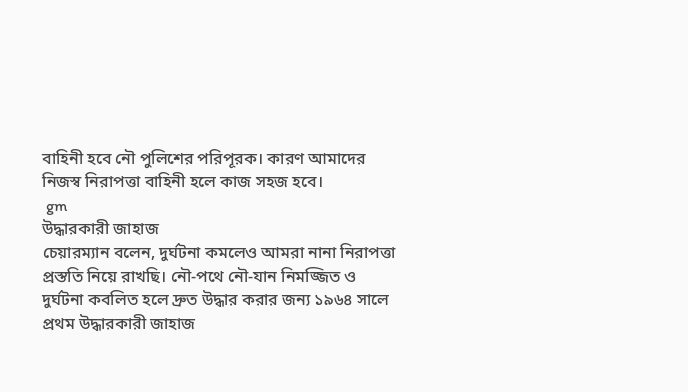বাহিনী হবে নৌ পুলিশের পরিপূরক। কারণ আমাদের নিজস্ব নিরাপত্তা বাহিনী হলে কাজ সহজ হবে।
 gm
উদ্ধারকারী জাহাজ
চেয়ারম্যান বলেন, দুর্ঘটনা কমলেও আমরা নানা নিরাপত্তা প্রস্ততি নিয়ে রাখছি। নৌ-পথে নৌ-যান নিমজ্জিত ও দুর্ঘটনা কবলিত হলে দ্রুত উদ্ধার করার জন্য ১৯৬৪ সালে প্রথম উদ্ধারকারী জাহাজ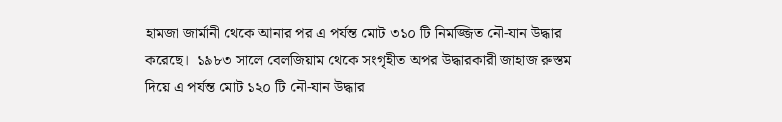হামজা জার্মানী থেকে আনার পর এ পর্যন্ত মোট ৩১০ টি নিমজ্জিত নৌ-যান উদ্ধার করেছে।  ১৯৮৩ সালে বেলজিয়াম থেকে সংগৃহীত অপর উদ্ধারকারী জাহাজ রুস্তম দিয়ে এ পর্যন্ত মোট ১২০ টি নৌ-যান উদ্ধার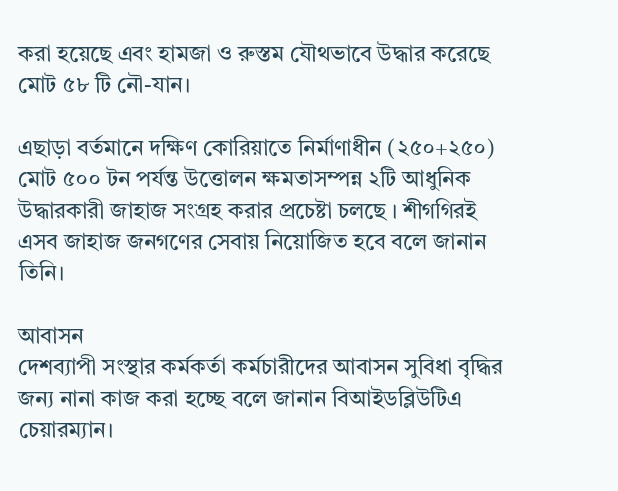করা হয়েছে এবং হামজা ও রুস্তম যৌথভাবে উদ্ধার করেছে মোট ৫৮ টি নৌ-যান।

এছাড়া বর্তমানে দক্ষিণ কোরিয়াতে নির্মাণাধীন (২৫০+২৫০) মোট ৫০০ টন পর্যন্ত উত্তোলন ক্ষমতাসম্পন্ন ২টি আধুনিক উদ্ধারকারী জাহাজ সংগ্রহ করার প্রচেষ্টা চলছে । শীগগিরই এসব জাহাজ জনগণের সেবায় নিয়োজিত হবে বলে জানান তিনি।

আবাসন
দেশব্যাপী সংস্থার কর্মকর্তা কর্মচারীদের আবাসন সুবিধা বৃদ্ধির জন্য নানা কাজ করা হচ্ছে বলে জানান বিআইডব্লিউটিএ চেয়ারম্যান।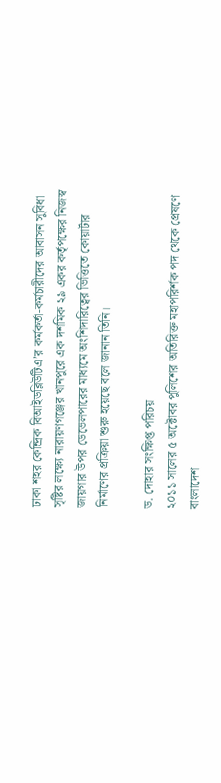ঢাকা শহর কেন্দ্রিক বিআইডব্লিউটিএ’র কর্মকর্তা-কর্মচারীদের আবাসন সুবিধা সৃষ্টির লক্ষ্যে নারায়ণগঞ্জের খানপুরে এক দশমিক ২৯ একর কর্তৃপক্ষের নিজস্ব জায়গার উপর ডেভেলপারের মাধ্যমে অংশিদারিত্বের ভিত্তিতে কোয়ার্টার নির্মাণের প্রক্রিয়া শুরু হয়েছে বলে জানান তিনি।

ড. দোহার সংক্ষিপ্ত পরিচয়
২০১১ সালের ৫ অক্টোবর পুলিশের অতিরিক্ত মহাপরির্শক পদ থেকে প্রেষণে বাংলাদেশ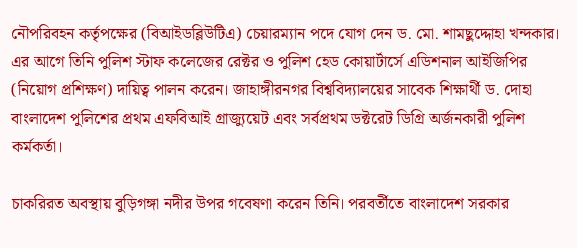নৌপরিবহন কর্তৃপক্ষের (বিআইডব্লিউটিএ) চেয়ারম্যান পদে যোগ দেন ড. মো. শামছুদ্দোহা খন্দকার।  এর আগে তিনি পুলিশ স্টাফ কলেজের রেক্টর ও পুলিশ হেড কোয়ার্টার্সে এডিশনাল আইজিপির (নিয়োগ প্রশিক্ষণ) দায়িত্ব পালন করেন। জাহাঙ্গীরনগর বিশ্ববিদ্যালয়ের সাবেক শিক্ষার্থী ড. দোহা বাংলাদেশ পুলিশের প্রথম এফবিআই গ্রাজ্যুয়েট এবং সর্বপ্রথম ডক্টরেট ডিগ্রি অর্জনকারী পুলিশ কর্মকর্তা।

চাকরিরত অবস্থায় বুড়িগঙ্গা নদীর উপর গবেষণা করেন তিনি। পরবর্তীতে বাংলাদেশ সরকার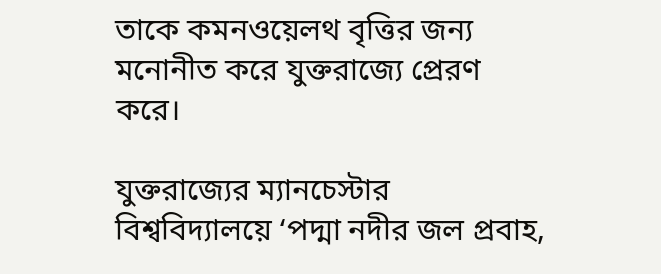তাকে কমনওয়েলথ বৃত্তির জন্য মনোনীত করে যুক্তরাজ্যে প্রেরণ করে।

যুক্তরাজ্যের ম্যানচেস্টার বিশ্ববিদ্যালয়ে ‘পদ্মা নদীর জল প্রবাহ,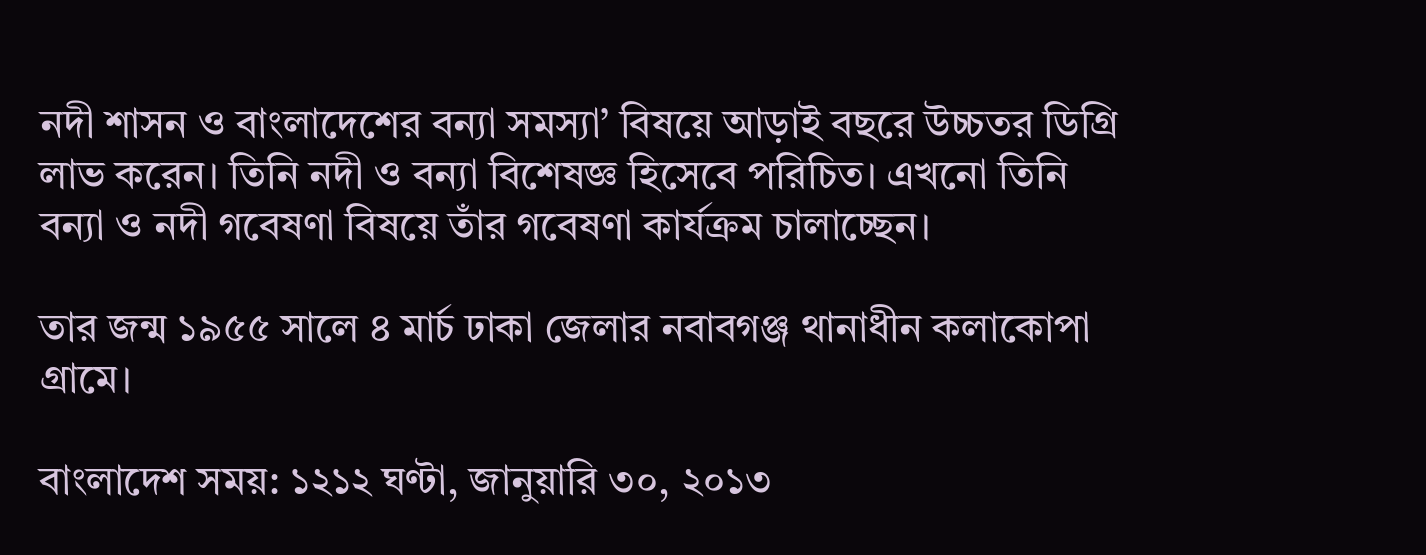নদী শাসন ও বাংলাদেশের বন্যা সমস্যা’ বিষয়ে আড়াই বছরে উচ্চতর ডিগ্রি লাভ করেন। তিনি নদী ও বন্যা বিশেষজ্ঞ হিসেবে পরিচিত। এখনো তিনি বন্যা ও নদী গবেষণা বিষয়ে তাঁর গবেষণা কার্যক্রম চালাচ্ছেন।

তার জন্ম ১৯৫৫ সালে ৪ মার্চ ঢাকা জেলার নবাবগঞ্জ থানাধীন কলাকোপা গ্রামে।

বাংলাদেশ সময়: ১২১২ ঘণ্টা, জানুয়ারি ৩০, ২০১৩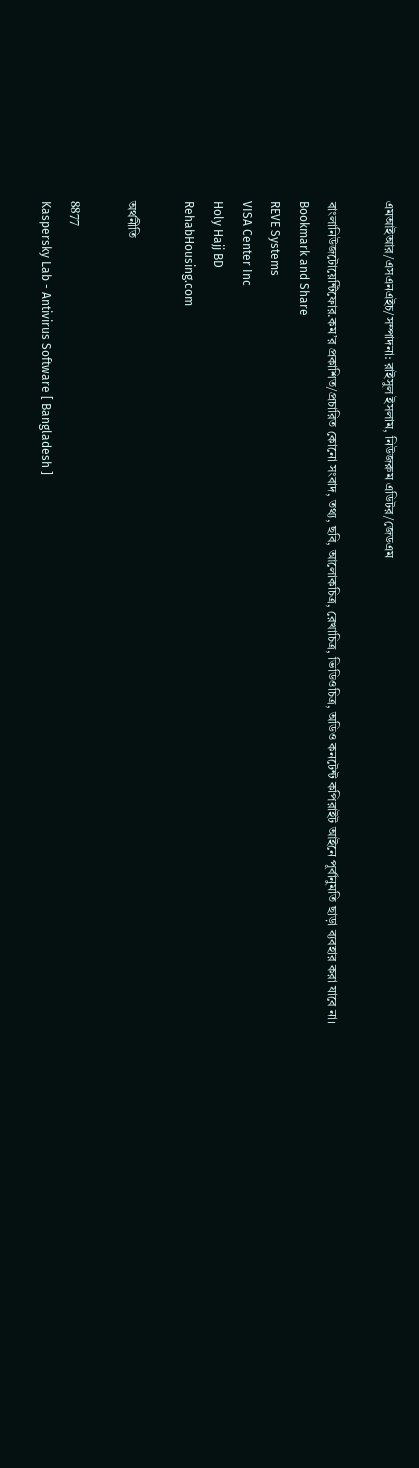এমআইআর/এসএনএইচ/সম্পাদনা: রাইসুল ইসলাম, নিউজরুম এডিটর/জেডএম

বাংলানিউজটোয়েন্টিফোর.কম’র প্রকাশিত/প্রচারিত কোনো সংবাদ, তথ্য, ছবি, আলোকচিত্র, রেখাচিত্র, ভিডিওচিত্র, অডিও কনটেন্ট কপিরাইট আইনে পূর্বানুমতি ছাড়া ব্যবহার করা যাবে না।
Bookmark and Share
REVE Systems
VISA Center Inc
Holy Hajj BD
RehabHousing.com

অর্থনীতি

8877
Kaspersky Lab - Antivirus Software [ Bangladesh ]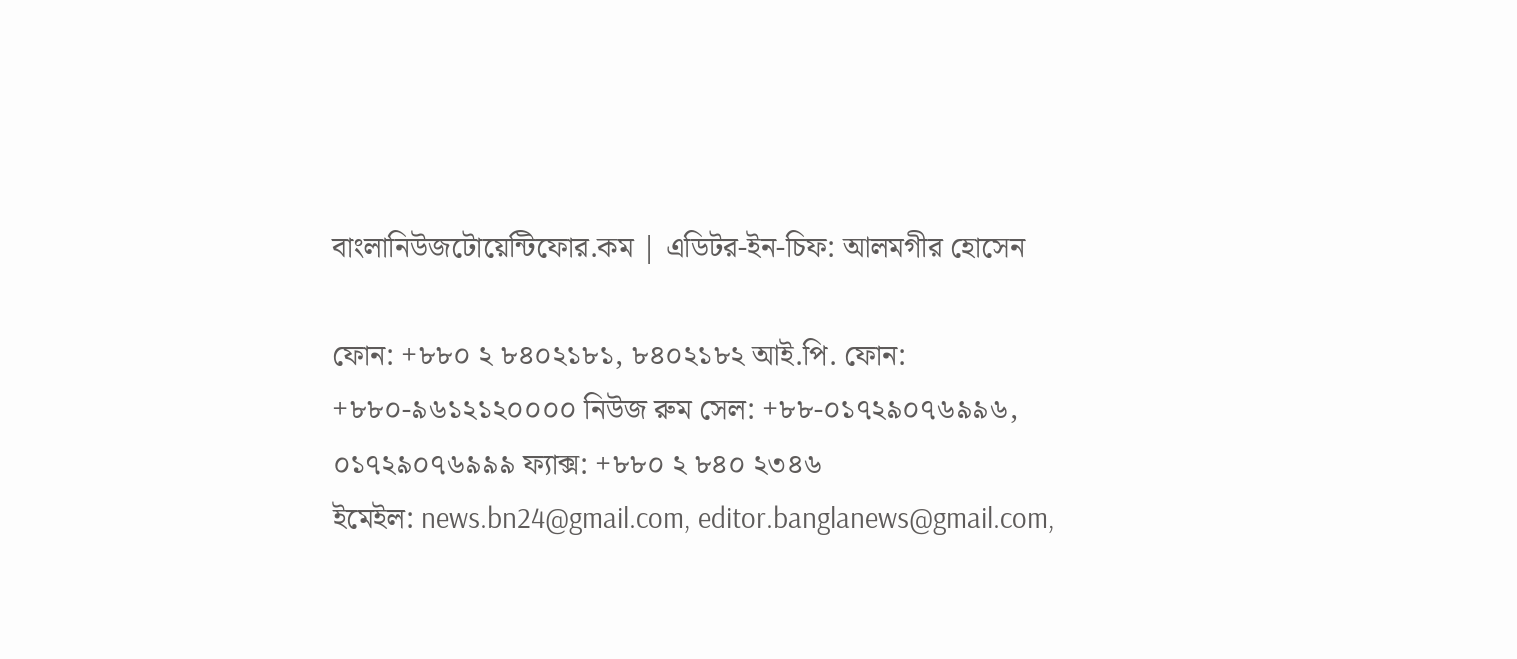বাংলানিউজটোয়েন্টিফোর.কম | এডিটর-ইন-চিফ: আলমগীর হোসেন

ফোন: +৮৮০ ২ ৮৪০২১৮১, ৮৪০২১৮২ আই.পি. ফোন: +৮৮০-৯৬১২১২০০০০ নিউজ রুম সেল: +৮৮-০১৭২৯০৭৬৯৯৬, ০১৭২৯০৭৬৯৯৯ ফ্যাক্স: +৮৮০ ২ ৮৪০ ২৩৪৬
ইমেইল: news.bn24@gmail.com, editor.banglanews@gmail.com,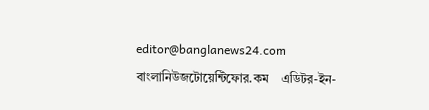editor@banglanews24.com    বাংলানিউজটোয়েন্টিফোর.কম    এডিটর-ইন-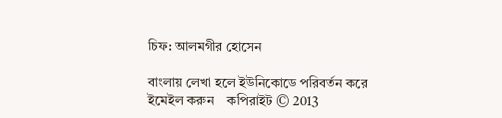চিফ: আলমগীর হোসেন

বাংলায় লেখা হলে ইউনিকোডে পরিবর্তন করে ইমেইল করুন    কপিরাইট © 2013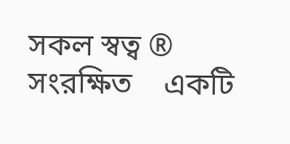সকল স্বত্ব ® সংরক্ষিত    একটি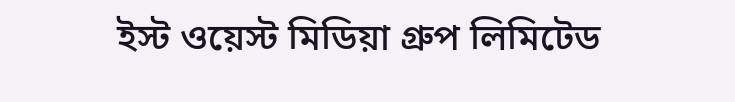ইস্ট ওয়েস্ট মিডিয়া গ্রুপ লিমিটেড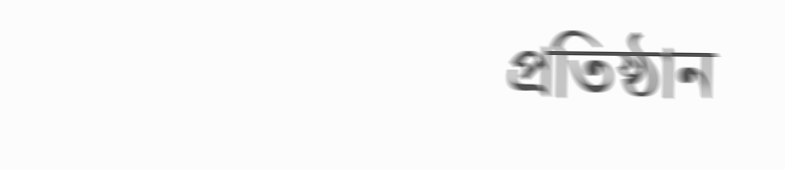প্রতিষ্ঠান